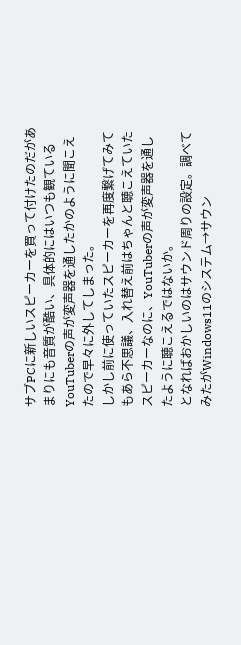サブPCに新しいスピーカーを買って付けたのだがあまりにも音質が酷い、具体的にはいつも観ているYouTuberの声が変声器を通したかのように聞こえたので早々に外してしまった。
しかし前に使っていたスピーカーを再度繋げてみてもあら不思議、入れ替え前はちゃんと聴こえていたスピーカーなのに、YouTuberの声が変声器を通したように聴こえるではないか。
となればおかしいのはサウンド周りの設定。調べてみたがWindows11のシステム→サウン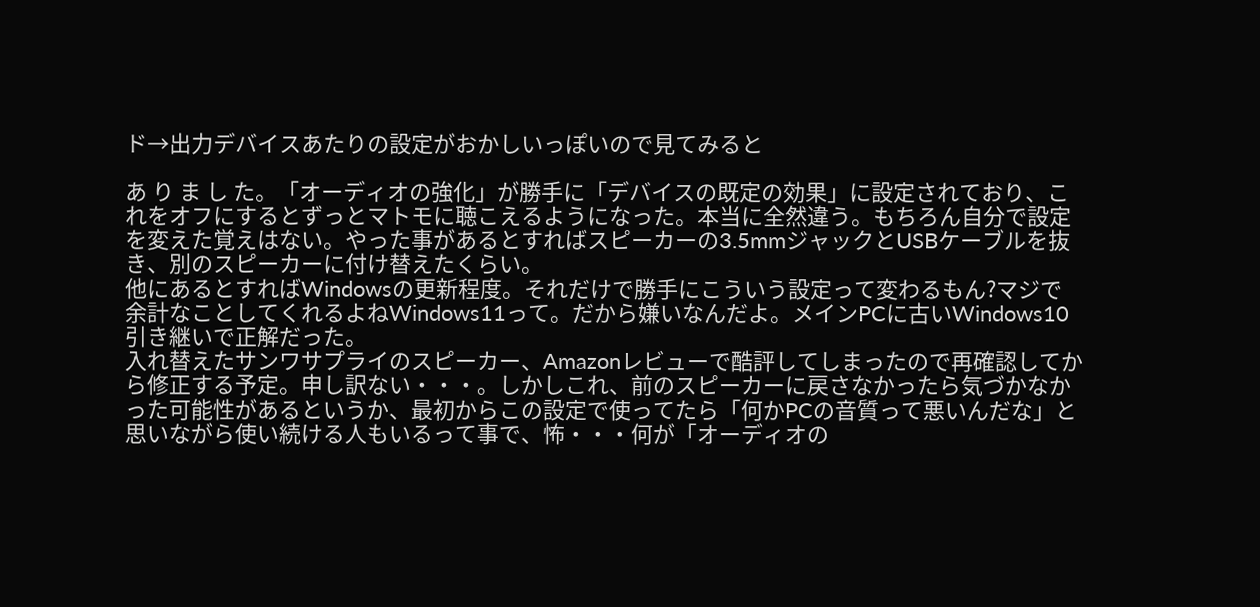ド→出力デバイスあたりの設定がおかしいっぽいので見てみると

あ り ま し た。「オーディオの強化」が勝手に「デバイスの既定の効果」に設定されており、これをオフにするとずっとマトモに聴こえるようになった。本当に全然違う。もちろん自分で設定を変えた覚えはない。やった事があるとすればスピーカーの3.5mmジャックとUSBケーブルを抜き、別のスピーカーに付け替えたくらい。
他にあるとすればWindowsの更新程度。それだけで勝手にこういう設定って変わるもん?マジで余計なことしてくれるよねWindows11って。だから嫌いなんだよ。メインPCに古いWindows10引き継いで正解だった。
入れ替えたサンワサプライのスピーカー、Amazonレビューで酷評してしまったので再確認してから修正する予定。申し訳ない・・・。しかしこれ、前のスピーカーに戻さなかったら気づかなかった可能性があるというか、最初からこの設定で使ってたら「何かPCの音質って悪いんだな」と思いながら使い続ける人もいるって事で、怖・・・何が「オーディオの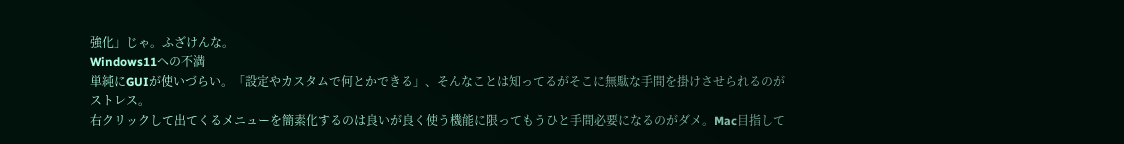強化」じゃ。ふざけんな。
Windows11への不満
単純にGUIが使いづらい。「設定やカスタムで何とかできる」、そんなことは知ってるがそこに無駄な手間を掛けさせられるのがストレス。
右クリックして出てくるメニューを簡素化するのは良いが良く使う機能に限ってもうひと手間必要になるのがダメ。Mac目指して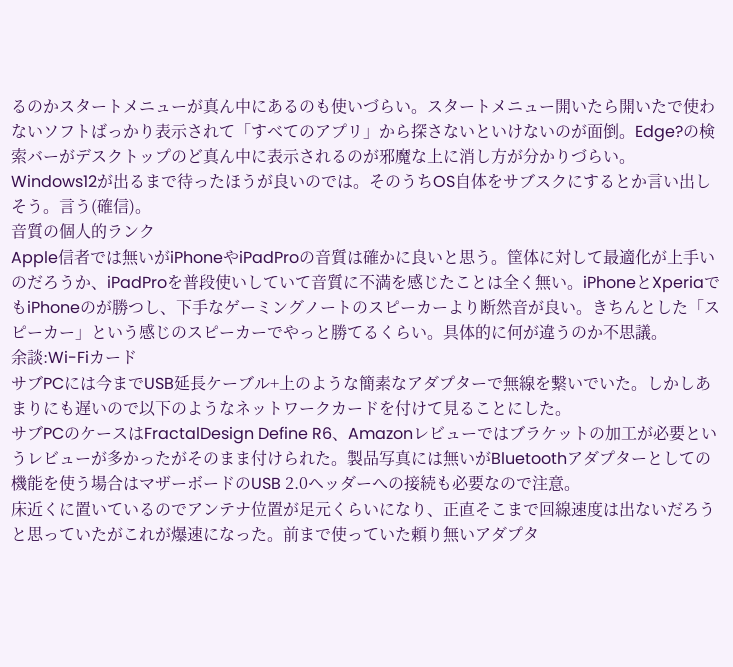るのかスタートメニューが真ん中にあるのも使いづらい。スタートメニュー開いたら開いたで使わないソフトばっかり表示されて「すべてのアプリ」から探さないといけないのが面倒。Edge?の検索バーがデスクトップのど真ん中に表示されるのが邪魔な上に消し方が分かりづらい。
Windows12が出るまで待ったほうが良いのでは。そのうちOS自体をサブスクにするとか言い出しそう。言う(確信)。
音質の個人的ランク
Apple信者では無いがiPhoneやiPadProの音質は確かに良いと思う。筐体に対して最適化が上手いのだろうか、iPadProを普段使いしていて音質に不満を感じたことは全く無い。iPhoneとXperiaでもiPhoneのが勝つし、下手なゲーミングノートのスピーカーより断然音が良い。きちんとした「スピーカー」という感じのスピーカーでやっと勝てるくらい。具体的に何が違うのか不思議。
余談:Wi-Fiカード
サブPCには今までUSB延長ケーブル+上のような簡素なアダプターで無線を繋いでいた。しかしあまりにも遅いので以下のようなネットワークカードを付けて見ることにした。
サブPCのケースはFractalDesign Define R6、Amazonレビューではブラケットの加工が必要というレビューが多かったがそのまま付けられた。製品写真には無いがBluetoothアダプターとしての機能を使う場合はマザーボードのUSB 2.0ヘッダーへの接続も必要なので注意。
床近くに置いているのでアンテナ位置が足元くらいになり、正直そこまで回線速度は出ないだろうと思っていたがこれが爆速になった。前まで使っていた頼り無いアダプタ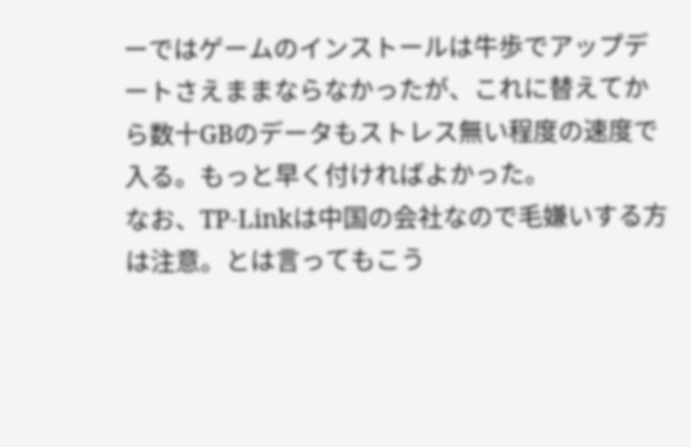ーではゲームのインストールは牛歩でアップデートさえままならなかったが、これに替えてから数十GBのデータもストレス無い程度の速度で入る。もっと早く付ければよかった。
なお、TP-Linkは中国の会社なので毛嫌いする方は注意。とは言ってもこう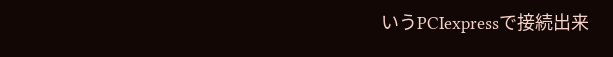いうPCIexpressで接続出来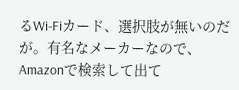るWi-Fiカード、選択肢が無いのだが。有名なメーカーなので、Amazonで検索して出て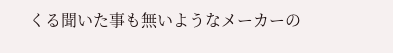くる聞いた事も無いようなメーカーの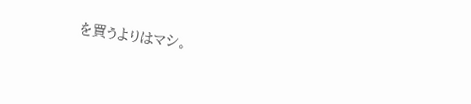を買うよりはマシ。